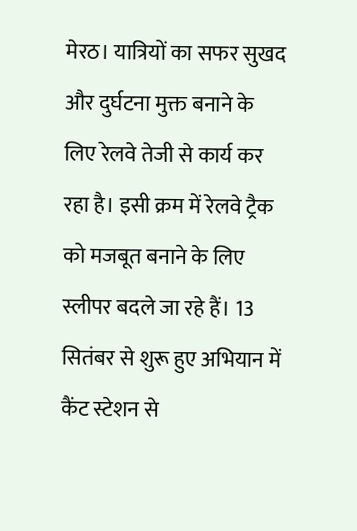मेरठ। यात्रियों का सफर सुखद और दुर्घटना मुक्त बनाने के लिए रेलवे तेजी से कार्य कर रहा है। इसी क्रम में रेलवे ट्रैक को मजबूत बनाने के लिए स्लीपर बदले जा रहे हैं। 13 सितंबर से शुरू हुए अभियान में कैंट स्टेशन से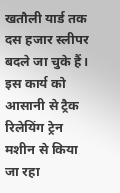खतौली यार्ड तक दस हजार स्लीपर बदले जा चुके हैं। इस कार्य को आसानी से ट्रैक रिलेयिंग ट्रेन मशीन से किया जा रहा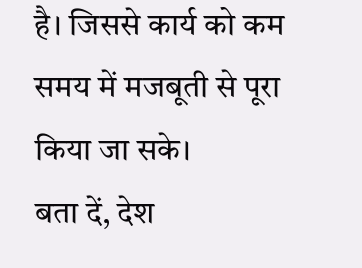है। जिससे कार्य को कम समय में मजबूती से पूरा किया जा सके।
बता दें, देश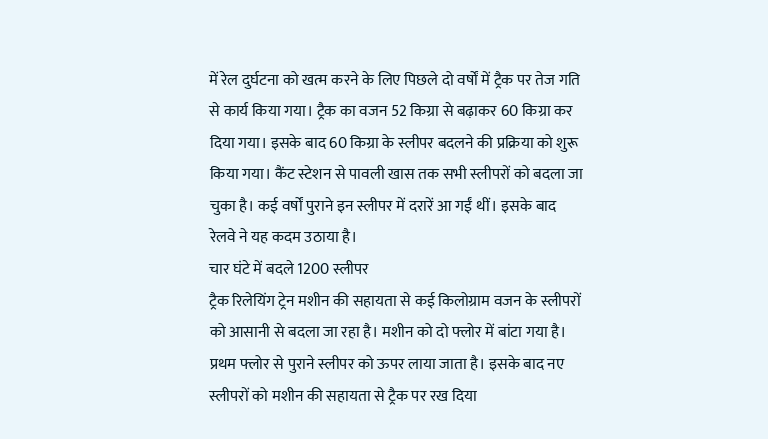में रेल दुर्घटना को खत्म करने के लिए पिछले दो वर्षों में ट्रैक पर तेज गति से कार्य किया गया। ट्रैक का वजन 52 किग्रा से बढ़ाकर 60 किग्रा कर दिया गया। इसके बाद 60 किग्रा के स्लीपर बदलने की प्रक्रिया को शुरू किया गया। कैंट स्टेशन से पावली खास तक सभी स्लीपरों को बदला जा चुका है। कई वर्षों पुराने इन स्लीपर में दरारें आ गईं थीं। इसके बाद रेलवे ने यह कदम उठाया है।
चार घंटे में बदले 1200 स्लीपर
ट्रैक रिलेयिंग ट्रेन मशीन की सहायता से कई किलोग्राम वजन के स्लीपरों को आसानी से बदला जा रहा है। मशीन को दो फ्लोर में बांटा गया है। प्रथम फ्लोर से पुराने स्लीपर को ऊपर लाया जाता है। इसके बाद नए स्लीपरों को मशीन की सहायता से ट्रैक पर रख दिया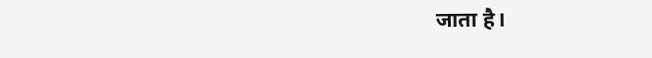जाता है।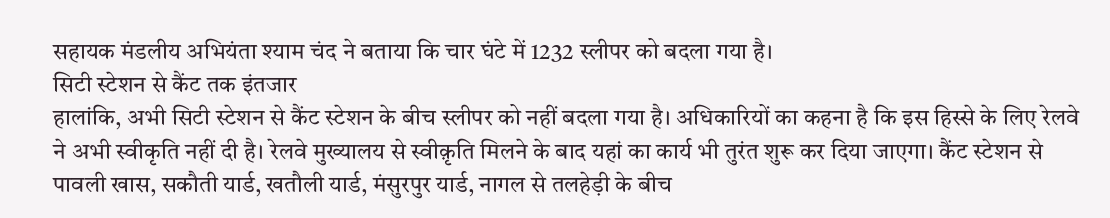सहायक मंडलीय अभियंता श्याम चंद ने बताया कि चार घंटे में 1232 स्लीपर को बदला गया है।
सिटी स्टेशन से कैंट तक इंतजार
हालांकि, अभी सिटी स्टेशन से कैंट स्टेशन के बीच स्लीपर को नहीं बदला गया है। अधिकारियों का कहना है कि इस हिस्से के लिए रेलवे ने अभी स्वीकृति नहीं दी है। रेलवे मुख्यालय से स्वीक़ृति मिलने के बाद यहां का कार्य भी तुरंत शुरू कर दिया जाएगा। कैंट स्टेशन से पावली खास, सकौती यार्ड, खतौली यार्ड, मंसुरपुर यार्ड, नागल से तलहेड़ी के बीच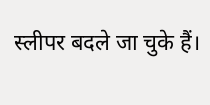स्लीपर बदले जा चुके हैं।